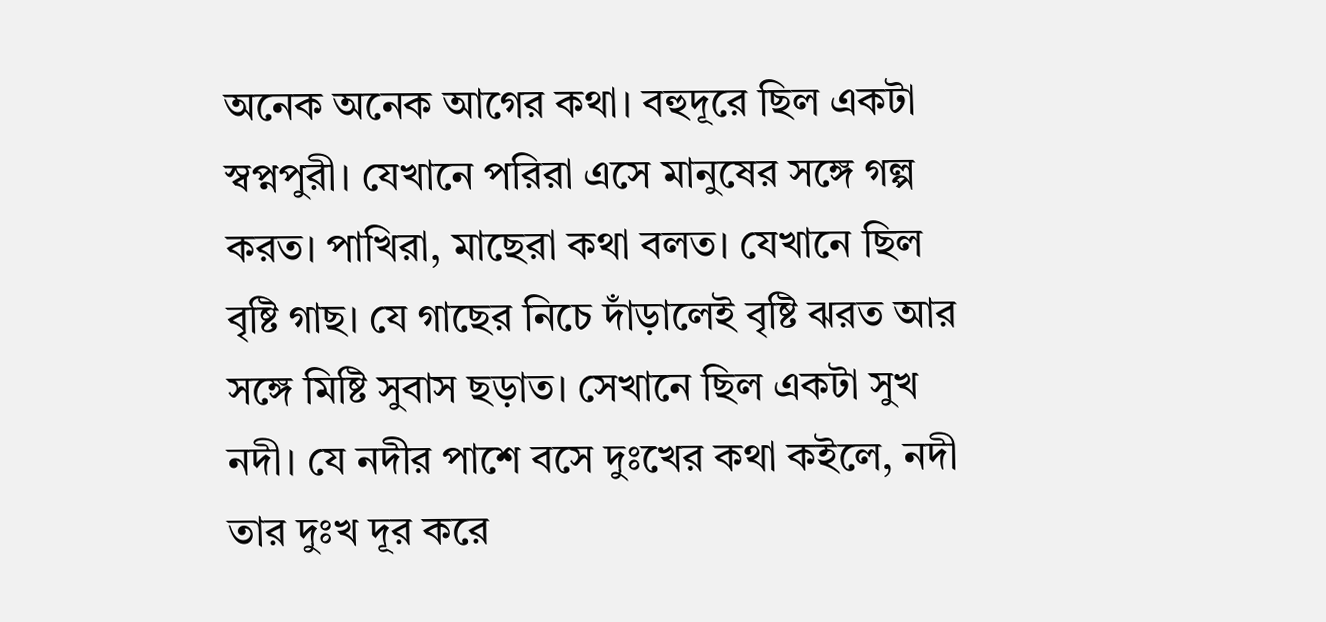অনেক অনেক আগের কথা। বহুদূরে ছিল একটা স্বপ্নপুরী। যেখানে পরিরা এসে মানুষের সঙ্গে গল্প করত। পাখিরা, মাছেরা কথা বলত। যেখানে ছিল বৃষ্টি গাছ। যে গাছের নিচে দাঁড়ালেই বৃষ্টি ঝরত আর সঙ্গে মিষ্টি সুবাস ছড়াত। সেখানে ছিল একটা সুখ নদী। যে নদীর পাশে বসে দুঃখের কথা কইলে, নদী তার দুঃখ দূর করে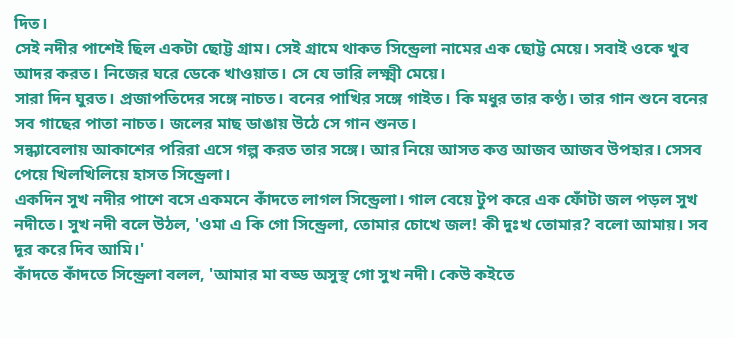দিত।
সেই নদীর পাশেই ছিল একটা ছোট্ট গ্রাম। সেই গ্রামে থাকত সিন্ড্রেলা নামের এক ছোট্ট মেয়ে। সবাই ওকে খুব আদর করত। নিজের ঘরে ডেকে খাওয়াত। সে যে ভারি লক্ষ্মী মেয়ে।
সারা দিন ঘুরত। প্রজাপতিদের সঙ্গে নাচত। বনের পাখির সঙ্গে গাইত। কি মধুর তার কণ্ঠ। তার গান শুনে বনের সব গাছের পাতা নাচত। জলের মাছ ডাঙায় উঠে সে গান শুনত।
সন্ধ্যাবেলায় আকাশের পরিরা এসে গল্প করত তার সঙ্গে। আর নিয়ে আসত কত্ত আজব আজব উপহার। সেসব পেয়ে খিলখিলিয়ে হাসত সিন্ড্রেলা।
একদিন সুখ নদীর পাশে বসে একমনে কাঁদতে লাগল সিন্ড্রেলা। গাল বেয়ে টুপ করে এক ফোঁটা জল পড়ল সুখ নদীতে। সুখ নদী বলে উঠল, 'ওমা এ কি গো সিন্ড্রেলা, তোমার চোখে জল! কী দুঃখ তোমার? বলো আমায়। সব দূর করে দিব আমি।'
কাঁদতে কাঁদতে সিন্ড্রেলা বলল, 'আমার মা বড্ড অসুস্থ গো সুখ নদী। কেউ কইতে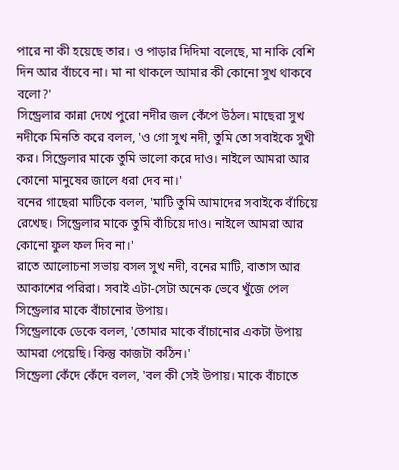পারে না কী হয়েছে তার। ও পাড়ার দিদিমা বলেছে, মা নাকি বেশি দিন আর বাঁচবে না। মা না থাকলে আমার কী কোনো সুখ থাকবে বলো?'
সিন্ড্রেলার কান্না দেখে পুরো নদীর জল কেঁপে উঠল। মাছেরা সুখ নদীকে মিনতি করে বলল, 'ও গো সুখ নদী, তুমি তো সবাইকে সুখী কর। সিন্ড্রেলার মাকে তুমি ভালো করে দাও। নাইলে আমরা আর কোনো মানুষের জালে ধরা দেব না।'
বনের গাছেরা মাটিকে বলল, 'মাটি তুমি আমাদের সবাইকে বাঁচিয়ে রেখেছ। সিন্ড্রেলার মাকে তুমি বাঁচিয়ে দাও। নাইলে আমরা আর কোনো ফুল ফল দিব না।'
রাতে আলোচনা সভায় বসল সুখ নদী, বনের মাটি, বাতাস আর আকাশের পরিরা। সবাই এটা-সেটা অনেক ভেবে খুঁজে পেল সিন্ড্রেলার মাকে বাঁচানোর উপায়।
সিন্ড্রেলাকে ডেকে বলল, 'তোমার মাকে বাঁচানোর একটা উপায় আমরা পেয়েছি। কিন্তু কাজটা কঠিন।'
সিন্ড্রেলা কেঁদে কেঁদে বলল, 'বল কী সেই উপায়। মাকে বাঁচাতে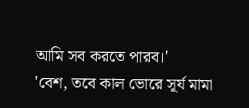আমি সব করতে পারব।'
'বেশ, তবে কাল ভোরে সূর্য মামা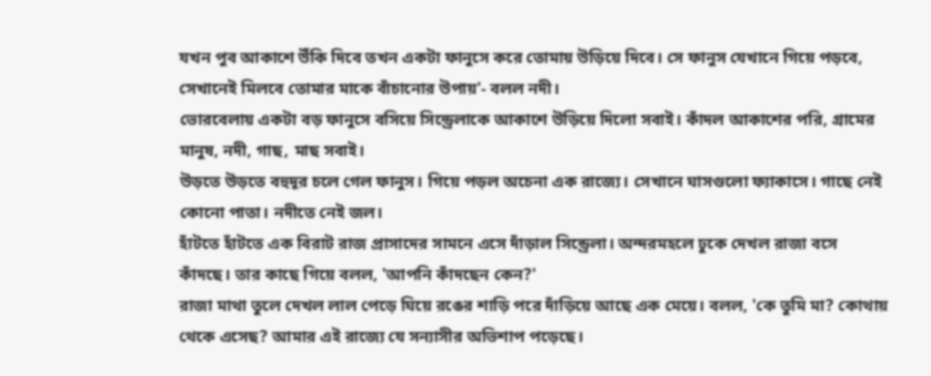যখন পুব আকাশে উঁকি দিবে তখন একটা ফানুসে করে তোমায় উড়িয়ে দিবে। সে ফানুস যেখানে গিয়ে পড়বে, সেখানেই মিলবে তোমার মাকে বাঁচানোর উপায়'- বলল নদী।
ভোরবেলায় একটা বড় ফানুসে বসিয়ে সিন্ড্রেলাকে আকাশে উড়িয়ে দিলো সবাই। কাঁদল আকাশের পরি, গ্রামের মানুষ, নদী, গাছ, মাছ সবাই।
উড়তে উড়তে বহুদূর চলে গেল ফানুস। গিয়ে পড়ল অচেনা এক রাজ্যে। সেখানে ঘাসগুলো ফ্যাকাসে। গাছে নেই কোনো পাতা। নদীতে নেই জল।
হাঁটতে হাঁটতে এক বিরাট রাজ প্রাসাদের সামনে এসে দাঁড়াল সিন্ড্রেলা। অন্দরমহলে ঢুকে দেখল রাজা বসে কাঁদছে। তার কাছে গিয়ে বলল, 'আপনি কাঁদছেন কেন?'
রাজা মাথা তুলে দেখল লাল পেড়ে ঘিয়ে রঙের শাড়ি পরে দাঁড়িয়ে আছে এক মেয়ে। বলল, 'কে তুমি মা? কোথায় থেকে এসেছ? আমার এই রাজ্যে যে সন্যাসীর অভিশাপ পড়েছে।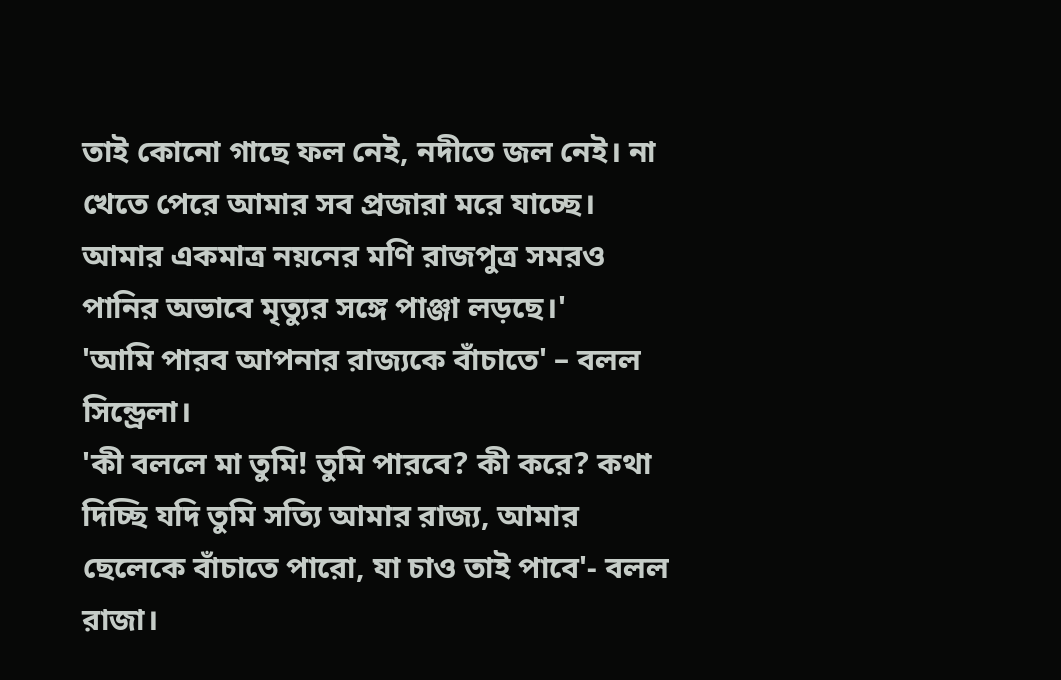তাই কোনো গাছে ফল নেই, নদীতে জল নেই। না খেতে পেরে আমার সব প্রজারা মরে যাচ্ছে। আমার একমাত্র নয়নের মণি রাজপুত্র সমরও পানির অভাবে মৃত্যুর সঙ্গে পাঞ্জা লড়ছে।'
'আমি পারব আপনার রাজ্যকে বাঁচাতে' – বলল সিন্ড্রেলা।
'কী বললে মা তুমি! তুমি পারবে? কী করে? কথা দিচ্ছি যদি তুমি সত্যি আমার রাজ্য, আমার ছেলেকে বাঁচাতে পারো, যা চাও তাই পাবে'- বলল রাজা।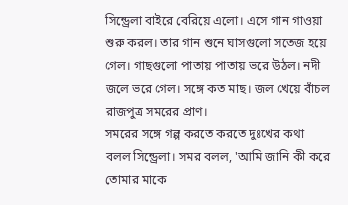সিন্ড্রেলা বাইরে বেরিয়ে এলো। এসে গান গাওয়া শুরু করল। তার গান শুনে ঘাসগুলো সতেজ হয়ে গেল। গাছগুলো পাতায় পাতায় ভরে উঠল। নদী জলে ভরে গেল। সঙ্গে কত মাছ। জল খেয়ে বাঁচল রাজপুত্র সমরের প্রাণ।
সমরের সঙ্গে গল্প করতে করতে দুঃখের কথা বলল সিন্ড্রেলা। সমর বলল, 'আমি জানি কী করে তোমার মাকে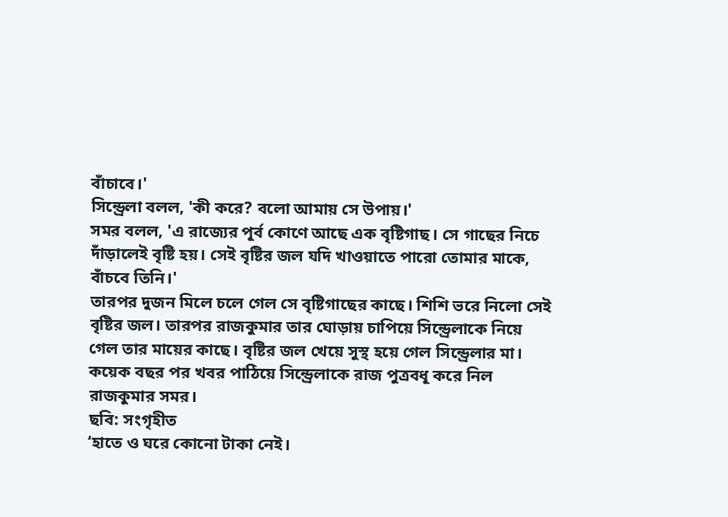বাঁচাবে।'
সিন্ড্রেলা বলল, 'কী করে? বলো আমায় সে উপায়।'
সমর বলল, 'এ রাজ্যের পূর্ব কোণে আছে এক বৃষ্টিগাছ। সে গাছের নিচে দাঁড়ালেই বৃষ্টি হয়। সেই বৃষ্টির জল যদি খাওয়াতে পারো তোমার মাকে, বাঁচবে তিনি।'
তারপর দুজন মিলে চলে গেল সে বৃষ্টিগাছের কাছে। শিশি ভরে নিলো সেই বৃষ্টির জল। তারপর রাজকুমার তার ঘোড়ায় চাপিয়ে সিন্ড্রেলাকে নিয়ে গেল তার মায়ের কাছে। বৃষ্টির জল খেয়ে সুস্থ হয়ে গেল সিন্ড্রেলার মা।
কয়েক বছর পর খবর পাঠিয়ে সিন্ড্রেলাকে রাজ পুত্রবধূ করে নিল রাজকুমার সমর।
ছবি: সংগৃহীত
‘হাতে ও ঘরে কোনো টাকা নেই।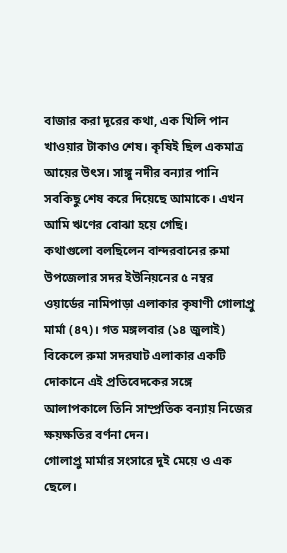বাজার করা দূরের কথা, এক খিলি পান খাওয়ার টাকাও শেষ। কৃষিই ছিল একমাত্র আয়ের উৎস। সাঙ্গু নদীর বন্যার পানি সবকিছু শেষ করে দিয়েছে আমাকে। এখন আমি ঋণের বোঝা হয়ে গেছি।
কথাগুলো বলছিলেন বান্দরবানের রুমা উপজেলার সদর ইউনিয়নের ৫ নম্বর ওয়ার্ডের নামিপাড়া এলাকার কৃষাণী গোলাপ্রু মার্মা (৪৭)। গত মঙ্গলবার (১৪ জুলাই) বিকেলে রুমা সদরঘাট এলাকার একটি দোকানে এই প্রতিবেদকের সঙ্গে আলাপকালে তিনি সাম্প্রতিক বন্যায় নিজের ক্ষয়ক্ষতির বর্ণনা দেন।
গোলাপ্রু মার্মার সংসারে দুই মেয়ে ও এক ছেলে।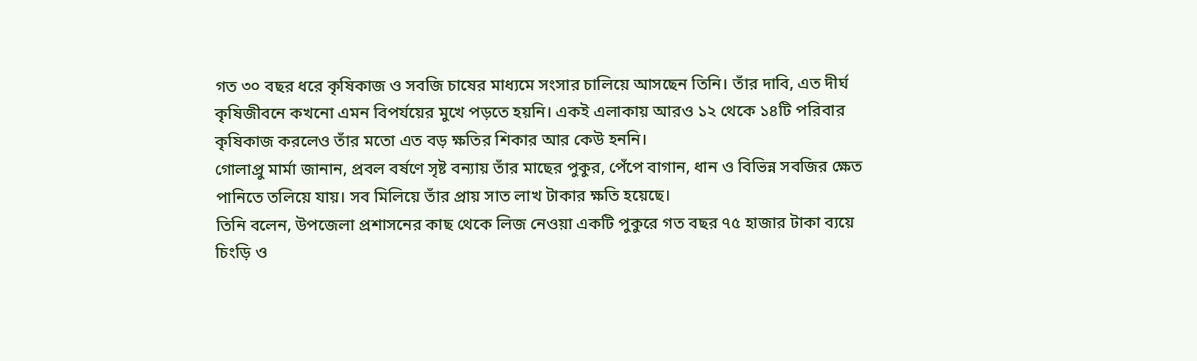গত ৩০ বছর ধরে কৃষিকাজ ও সবজি চাষের মাধ্যমে সংসার চালিয়ে আসছেন তিনি। তাঁর দাবি, এত দীর্ঘ কৃষিজীবনে কখনো এমন বিপর্যয়ের মুখে পড়তে হয়নি। একই এলাকায় আরও ১২ থেকে ১৪টি পরিবার কৃষিকাজ করলেও তাঁর মতো এত বড় ক্ষতির শিকার আর কেউ হননি।
গোলাপ্রু মার্মা জানান, প্রবল বর্ষণে সৃষ্ট বন্যায় তাঁর মাছের পুকুর, পেঁপে বাগান, ধান ও বিভিন্ন সবজির ক্ষেত পানিতে তলিয়ে যায়। সব মিলিয়ে তাঁর প্রায় সাত লাখ টাকার ক্ষতি হয়েছে।
তিনি বলেন, উপজেলা প্রশাসনের কাছ থেকে লিজ নেওয়া একটি পুকুরে গত বছর ৭৫ হাজার টাকা ব্যয়ে চিংড়ি ও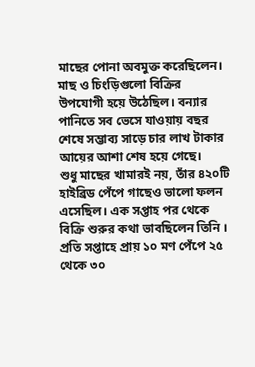মাছের পোনা অবমুক্ত করেছিলেন। মাছ ও চিংড়িগুলো বিক্রির উপযোগী হয়ে উঠেছিল। বন্যার পানিতে সব ভেসে যাওয়ায় বছর শেষে সম্ভাব্য সাড়ে চার লাখ টাকার আয়ের আশা শেষ হয়ে গেছে।
শুধু মাছের খামারই নয়, তাঁর ৪২০টি হাইব্রিড পেঁপে গাছেও ভালো ফলন এসেছিল। এক সপ্তাহ পর থেকে বিক্রি শুরুর কথা ভাবছিলেন তিনি । প্রতি সপ্তাহে প্রায় ১০ মণ পেঁপে ২৫ থেকে ৩০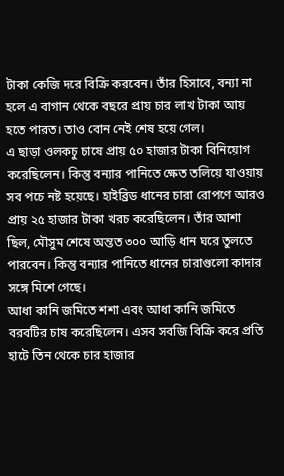টাকা কেজি দরে বিক্রি করবেন। তাঁর হিসাবে, বন্যা না হলে এ বাগান থেকে বছরে প্রায় চার লাখ টাকা আয় হতে পারত। তাও বোন নেই শেষ হয়ে গেল।
এ ছাড়া ওলকচু চাষে প্রায় ৫০ হাজার টাকা বিনিয়োগ করেছিলেন। কিন্তু বন্যার পানিতে ক্ষেত তলিয়ে যাওয়ায় সব পচে নষ্ট হয়েছে। হাইব্রিড ধানের চারা রোপণে আরও প্রায় ২৫ হাজার টাকা খরচ করেছিলেন। তাঁর আশা ছিল, মৌসুম শেষে অন্তত ৩০০ আড়ি ধান ঘরে তুলতে পারবেন। কিন্তু বন্যার পানিতে ধানের চারাগুলো কাদার সঙ্গে মিশে গেছে।
আধা কানি জমিতে শশা এবং আধা কানি জমিতে বরবটির চাষ করেছিলেন। এসব সবজি বিক্রি করে প্রতি হাটে তিন থেকে চার হাজার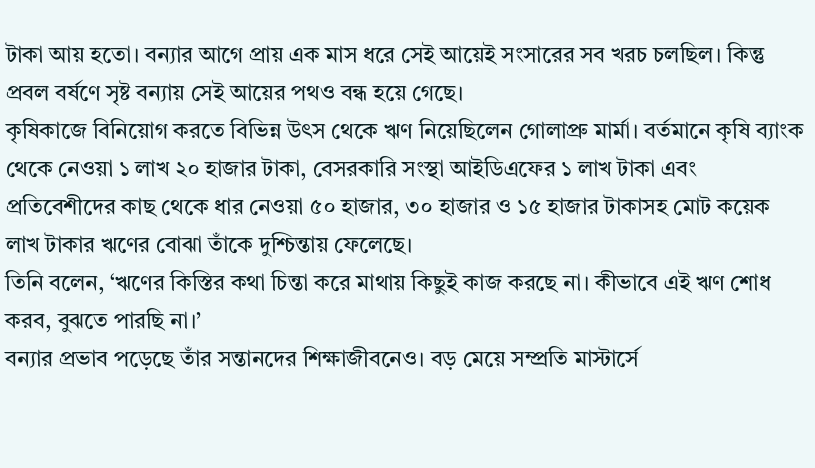টাকা আয় হতো। বন্যার আগে প্রায় এক মাস ধরে সেই আয়েই সংসারের সব খরচ চলছিল। কিন্তু প্রবল বর্ষণে সৃষ্ট বন্যায় সেই আয়ের পথও বন্ধ হয়ে গেছে।
কৃষিকাজে বিনিয়োগ করতে বিভিন্ন উৎস থেকে ঋণ নিয়েছিলেন গোলাপ্রু মার্মা। বর্তমানে কৃষি ব্যাংক থেকে নেওয়া ১ লাখ ২০ হাজার টাকা, বেসরকারি সংস্থা আইডিএফের ১ লাখ টাকা এবং প্রতিবেশীদের কাছ থেকে ধার নেওয়া ৫০ হাজার, ৩০ হাজার ও ১৫ হাজার টাকাসহ মোট কয়েক লাখ টাকার ঋণের বোঝা তাঁকে দুশ্চিন্তায় ফেলেছে।
তিনি বলেন, ‘ঋণের কিস্তির কথা চিন্তা করে মাথায় কিছুই কাজ করছে না। কীভাবে এই ঋণ শোধ করব, বুঝতে পারছি না।’
বন্যার প্রভাব পড়েছে তাঁর সন্তানদের শিক্ষাজীবনেও। বড় মেয়ে সম্প্রতি মাস্টার্সে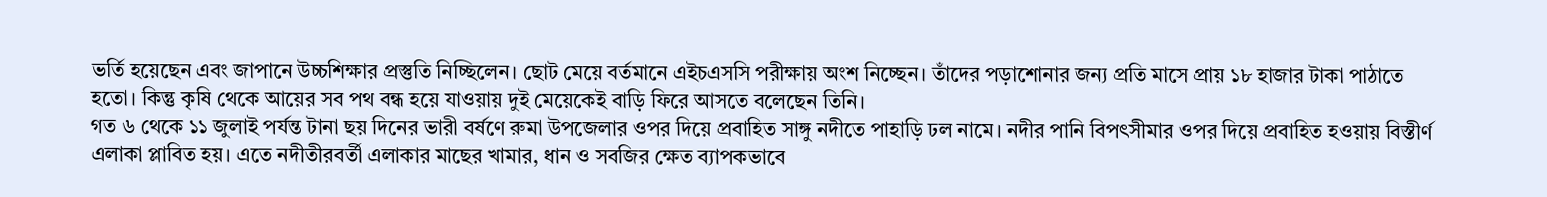ভর্তি হয়েছেন এবং জাপানে উচ্চশিক্ষার প্রস্তুতি নিচ্ছিলেন। ছোট মেয়ে বর্তমানে এইচএসসি পরীক্ষায় অংশ নিচ্ছেন। তাঁদের পড়াশোনার জন্য প্রতি মাসে প্রায় ১৮ হাজার টাকা পাঠাতে হতো। কিন্তু কৃষি থেকে আয়ের সব পথ বন্ধ হয়ে যাওয়ায় দুই মেয়েকেই বাড়ি ফিরে আসতে বলেছেন তিনি।
গত ৬ থেকে ১১ জুলাই পর্যন্ত টানা ছয় দিনের ভারী বর্ষণে রুমা উপজেলার ওপর দিয়ে প্রবাহিত সাঙ্গু নদীতে পাহাড়ি ঢল নামে। নদীর পানি বিপৎসীমার ওপর দিয়ে প্রবাহিত হওয়ায় বিস্তীর্ণ এলাকা প্লাবিত হয়। এতে নদীতীরবর্তী এলাকার মাছের খামার, ধান ও সবজির ক্ষেত ব্যাপকভাবে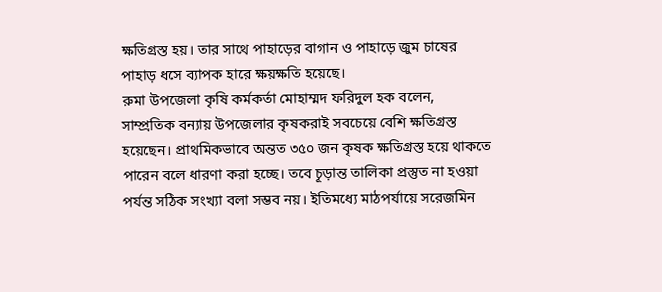ক্ষতিগ্রস্ত হয়। তার সাথে পাহাড়ের বাগান ও পাহাড়ে জুম চাষের পাহাড় ধসে ব্যাপক হারে ক্ষয়ক্ষতি হয়েছে।
রুমা উপজেলা কৃষি কর্মকর্তা মোহাম্মদ ফরিদুল হক বলেন, সাম্প্রতিক বন্যায় উপজেলার কৃষকরাই সবচেয়ে বেশি ক্ষতিগ্রস্ত হয়েছেন। প্রাথমিকভাবে অন্তত ৩৫০ জন কৃষক ক্ষতিগ্রস্ত হয়ে থাকতে পারেন বলে ধারণা করা হচ্ছে। তবে চূড়ান্ত তালিকা প্রস্তুত না হওয়া পর্যন্ত সঠিক সংখ্যা বলা সম্ভব নয়। ইতিমধ্যে মাঠপর্যায়ে সরেজমিন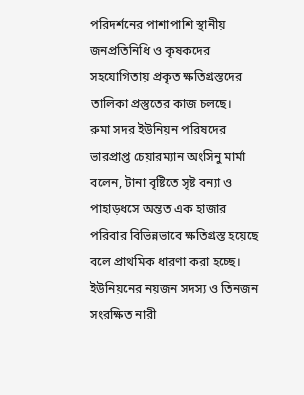পরিদর্শনের পাশাপাশি স্থানীয় জনপ্রতিনিধি ও কৃষকদের সহযোগিতায় প্রকৃত ক্ষতিগ্রস্তদের তালিকা প্রস্তুতের কাজ চলছে।
রুমা সদর ইউনিয়ন পরিষদের ভারপ্রাপ্ত চেয়ারম্যান অংসিনু মার্মা বলেন, টানা বৃষ্টিতে সৃষ্ট বন্যা ও পাহাড়ধসে অন্তত এক হাজার পরিবার বিভিন্নভাবে ক্ষতিগ্রস্ত হয়েছে বলে প্রাথমিক ধারণা করা হচ্ছে। ইউনিয়নের নয়জন সদস্য ও তিনজন সংরক্ষিত নারী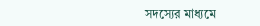সদস্যের মাধ্যমে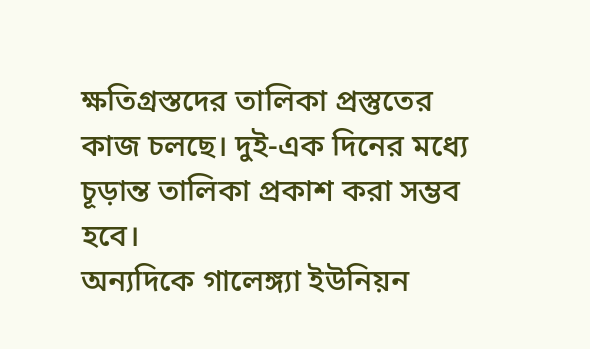ক্ষতিগ্রস্তদের তালিকা প্রস্তুতের কাজ চলছে। দুই-এক দিনের মধ্যে চূড়ান্ত তালিকা প্রকাশ করা সম্ভব হবে।
অন্যদিকে গালেঙ্গ্যা ইউনিয়ন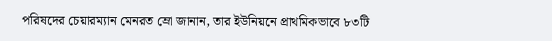পরিষদের চেয়ারম্যান মেনরত ম্রো জানান, তার ইউনিয়নে প্রাথমিকভাবে ৮৩টি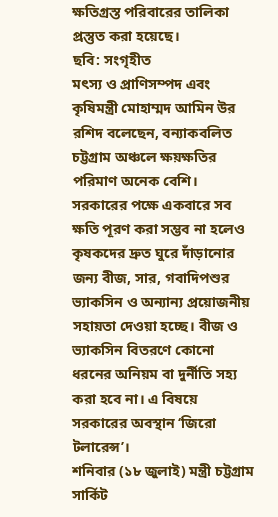ক্ষতিগ্রস্ত পরিবারের তালিকা প্রস্তুত করা হয়েছে।
ছবি: সংগৃহীত
মৎস্য ও প্রাণিসম্পদ এবং কৃষিমন্ত্রী মোহাম্মদ আমিন উর রশিদ বলেছেন, বন্যাকবলিত চট্টগ্রাম অঞ্চলে ক্ষয়ক্ষতির পরিমাণ অনেক বেশি। সরকারের পক্ষে একবারে সব ক্ষতি পূরণ করা সম্ভব না হলেও কৃষকদের দ্রুত ঘুরে দাঁড়ানোর জন্য বীজ, সার, গবাদিপশুর ভ্যাকসিন ও অন্যান্য প্রয়োজনীয় সহায়তা দেওয়া হচ্ছে। বীজ ও ভ্যাকসিন বিতরণে কোনো ধরনের অনিয়ম বা দুর্নীতি সহ্য করা হবে না। এ বিষয়ে সরকারের অবস্থান ‘জিরো টলারেন্স’।
শনিবার (১৮ জুলাই) মন্ত্রী চট্টগ্রাম সার্কিট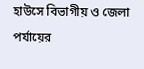হাউসে বিভাগীয় ও জেলা পর্যায়ের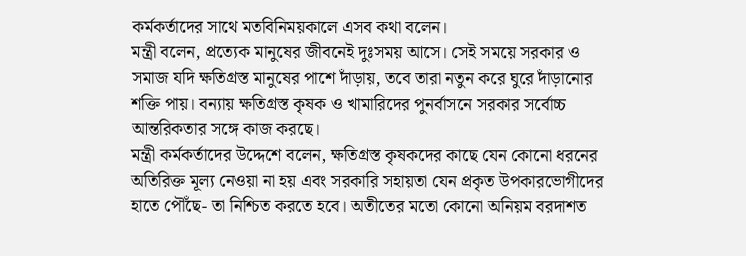কর্মকর্তাদের সাথে মতবিনিময়কালে এসব কথা বলেন।
মন্ত্রী বলেন, প্রত্যেক মানুষের জীবনেই দুঃসময় আসে। সেই সময়ে সরকার ও সমাজ যদি ক্ষতিগ্রস্ত মানুষের পাশে দাঁড়ায়, তবে তারা নতুন করে ঘুরে দাঁড়ানোর শক্তি পায়। বন্যায় ক্ষতিগ্রস্ত কৃষক ও খামারিদের পুনর্বাসনে সরকার সর্বোচ্চ আন্তরিকতার সঙ্গে কাজ করছে।
মন্ত্রী কর্মকর্তাদের উদ্দেশে বলেন, ক্ষতিগ্রস্ত কৃষকদের কাছে যেন কোনো ধরনের অতিরিক্ত মূল্য নেওয়া না হয় এবং সরকারি সহায়তা যেন প্রকৃত উপকারভোগীদের হাতে পৌঁছে- তা নিশ্চিত করতে হবে। অতীতের মতো কোনো অনিয়ম বরদাশত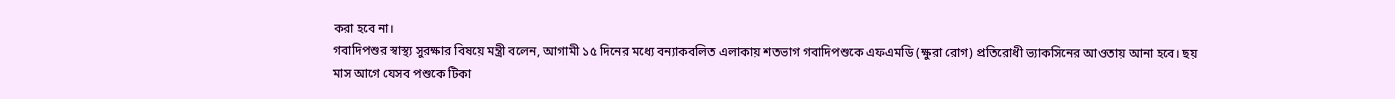করা হবে না।
গবাদিপশুর স্বাস্থ্য সুরক্ষার বিষয়ে মন্ত্রী বলেন, আগামী ১৫ দিনের মধ্যে বন্যাকবলিত এলাকায় শতভাগ গবাদিপশুকে এফএমডি (ক্ষুরা রোগ) প্রতিরোধী ভ্যাকসিনের আওতায় আনা হবে। ছয় মাস আগে যেসব পশুকে টিকা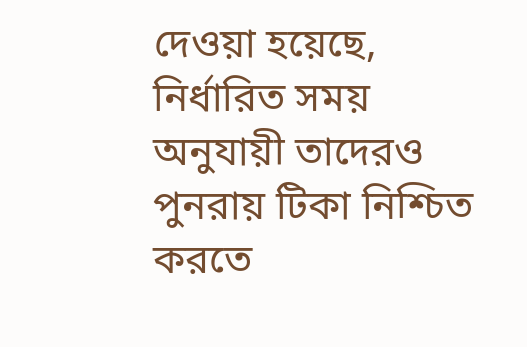দেওয়া হয়েছে, নির্ধারিত সময় অনুযায়ী তাদেরও পুনরায় টিকা নিশ্চিত করতে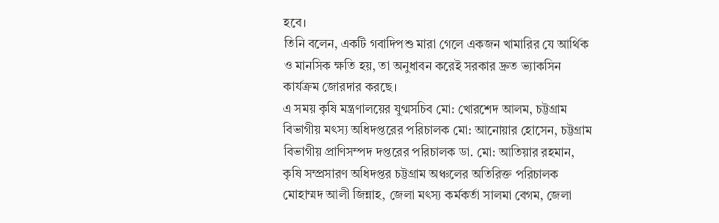হবে।
তিনি বলেন, একটি গবাদিপশু মারা গেলে একজন খামারির যে আর্থিক ও মানসিক ক্ষতি হয়, তা অনুধাবন করেই সরকার দ্রুত ভ্যাকসিন কার্যক্রম জোরদার করছে।
এ সময় কৃষি মন্ত্রণালয়ের যুগ্মসচিব মো: খোরশেদ আলম, চট্টগ্রাম বিভাগীয় মৎস্য অধিদপ্তরের পরিচালক মো: আনোয়ার হোসেন, চট্টগ্রাম বিভাগীয় প্রাণিসম্পদ দপ্তরের পরিচালক ডা. মো: আতিয়ার রহমান, কৃষি সম্প্রসারণ অধিদপ্তর চট্টগ্রাম অঞ্চলের অতিরিক্ত পরিচালক মোহাম্মদ আলী জিন্নাহ, জেলা মৎস্য কর্মকর্তা সালমা বেগম, জেলা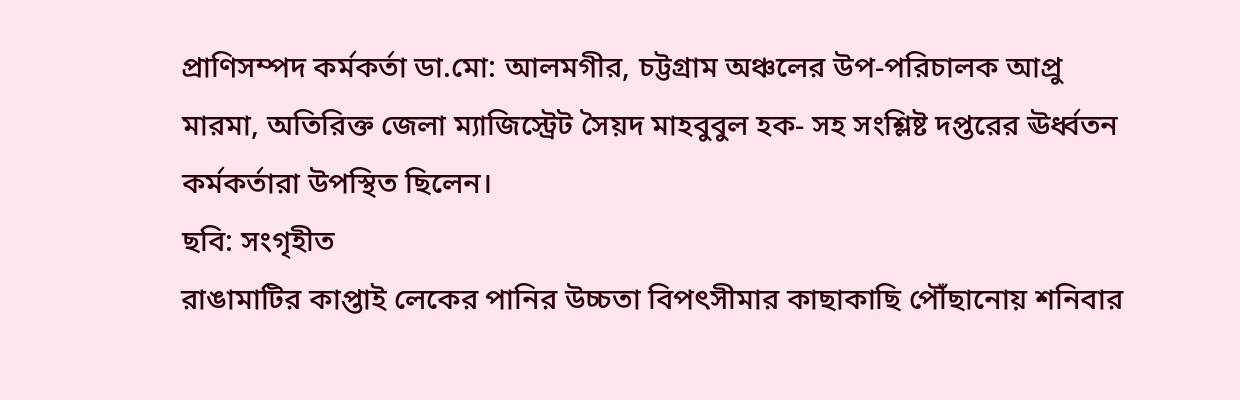প্রাণিসম্পদ কর্মকর্তা ডা.মো: আলমগীর, চট্টগ্রাম অঞ্চলের উপ-পরিচালক আপ্রু মারমা, অতিরিক্ত জেলা ম্যাজিস্ট্রেট সৈয়দ মাহবুবুল হক- সহ সংশ্লিষ্ট দপ্তরের ঊর্ধ্বতন কর্মকর্তারা উপস্থিত ছিলেন।
ছবি: সংগৃহীত
রাঙামাটির কাপ্তাই লেকের পানির উচ্চতা বিপৎসীমার কাছাকাছি পৌঁছানোয় শনিবার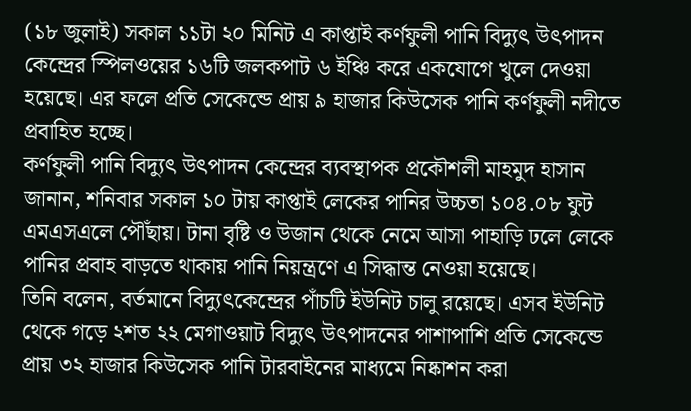(১৮ জুলাই) সকাল ১১টা ২০ মিনিট এ কাপ্তাই কর্ণফুলী পানি বিদ্যুৎ উৎপাদন কেন্দ্রের স্পিলওয়ের ১৬টি জলকপাট ৬ ইঞ্চি করে একযোগে খুলে দেওয়া হয়েছে। এর ফলে প্রতি সেকেন্ডে প্রায় ৯ হাজার কিউসেক পানি কর্ণফুলী নদীতে প্রবাহিত হচ্ছে।
কর্ণফুলী পানি বিদ্যুৎ উৎপাদন কেন্দ্রের ব্যবস্থাপক প্রকৌশলী মাহমুদ হাসান জানান, শনিবার সকাল ১০ টায় কাপ্তাই লেকের পানির উচ্চতা ১০৪.০৮ ফুট এমএসএলে পৌঁছায়। টানা বৃষ্টি ও উজান থেকে নেমে আসা পাহাড়ি ঢলে লেকে পানির প্রবাহ বাড়তে থাকায় পানি নিয়ন্ত্রণে এ সিদ্ধান্ত নেওয়া হয়েছে।
তিনি বলেন, বর্তমানে বিদ্যুৎকেন্দ্রের পাঁচটি ইউনিট চালু রয়েছে। এসব ইউনিট থেকে গড়ে ২শত ২২ মেগাওয়াট বিদ্যুৎ উৎপাদনের পাশাপাশি প্রতি সেকেন্ডে প্রায় ৩২ হাজার কিউসেক পানি টারবাইনের মাধ্যমে নিষ্কাশন করা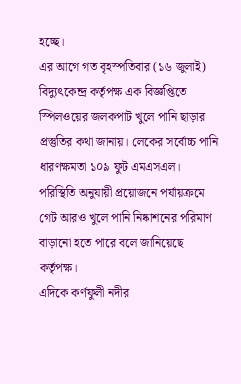হচ্ছে।
এর আগে গত বৃহস্পতিবার (১৬ জুলাই) বিদ্যুৎকেন্দ্র কর্তৃপক্ষ এক বিজ্ঞপ্তিতে স্পিলওয়ের জলকপাট খুলে পানি ছাড়ার প্রস্তুতির কথা জানায়। লেকের সর্বোচ্চ পানি ধারণক্ষমতা ১০৯ ফুট এমএসএল। পরিস্থিতি অনুযায়ী প্রয়োজনে পর্যায়ক্রমে গেট আরও খুলে পানি নিষ্কাশনের পরিমাণ বাড়ানো হতে পারে বলে জানিয়েছে কর্তৃপক্ষ।
এদিকে কর্ণফুলী নদীর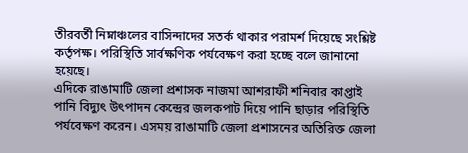তীরবর্তী নিম্নাঞ্চলের বাসিন্দাদের সতর্ক থাকার পরামর্শ দিয়েছে সংশ্লিষ্ট কর্তৃপক্ষ। পরিস্থিতি সার্বক্ষণিক পর্যবেক্ষণ করা হচ্ছে বলে জানানো হয়েছে।
এদিকে রাঙামাটি জেলা প্রশাসক নাজমা আশরাফী শনিবার কাপ্তাই পানি বিদ্যুৎ উৎপাদন কেন্দ্রের জলকপাট দিয়ে পানি ছাড়ার পরিস্থিতি পর্যবেক্ষণ করেন। এসময় রাঙামাটি জেলা প্রশাসনের অতিরিক্ত জেলা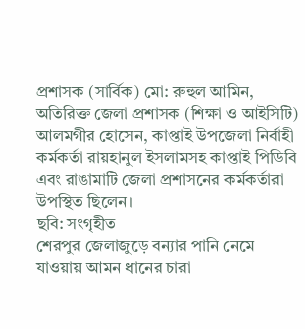প্রশাসক (সার্বিক) মো: রুহুল আমিন, অতিরিক্ত জেলা প্রশাসক (শিক্ষা ও আইসিটি) আলমগীর হোসেন, কাপ্তাই উপজেলা নির্বাহী কর্মকর্তা রায়হানুল ইসলামসহ কাপ্তাই পিডিবি এবং রাঙামাটি জেলা প্রশাসনের কর্মকর্তারা উপস্থিত ছিলেন।
ছবি: সংগৃহীত
শেরপুর জেলাজুড়ে বন্যার পানি নেমে যাওয়ায় আমন ধানের চারা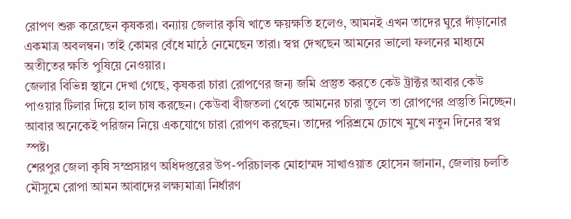রোপণ শুরু করেছেন কৃষকরা। বন্যায় জেলার কৃষি খাতে ক্ষয়ক্ষতি হলেও, আমনই এখন তাদের ঘুরে দাঁড়ানোর একমাত্র অবলম্বন। তাই কোমর বেঁধে মাঠে নেমেছেন তারা। স্বপ্ন দেখছেন আমনের ভালো ফলনের মাধ্যমে অতীতের ক্ষতি পুষিয়ে নেওয়ার।
জেলার বিভিন্ন স্থানে দেখা গেছে, কৃষকরা চারা রোপণের জন্য জমি প্রস্তুত করতে কেউ ট্রাক্টর আবার কেউ পাওয়ার টিলার দিয়ে হাল চাষ করছেন। কেউবা বীজতলা থেকে আমনের চারা তুলে তা রোপণের প্রস্তুতি নিচ্ছেন। আবার অনেকেই পরিজন নিয়ে একযোগে চারা রোপণ করছেন। তাদের পরিশ্রমে চোখে মুখে নতুন দিনের স্বপ্ন স্পষ্ট।
শেরপুর জেলা কৃষি সম্প্রসারণ অধিদপ্তরের উপ-পরিচালক মোহাম্মদ সাখাওয়াত হোসেন জানান, জেলায় চলতি মৌসুমে রোপা আমন আবাদের লক্ষ্যমাত্রা নির্ধারণ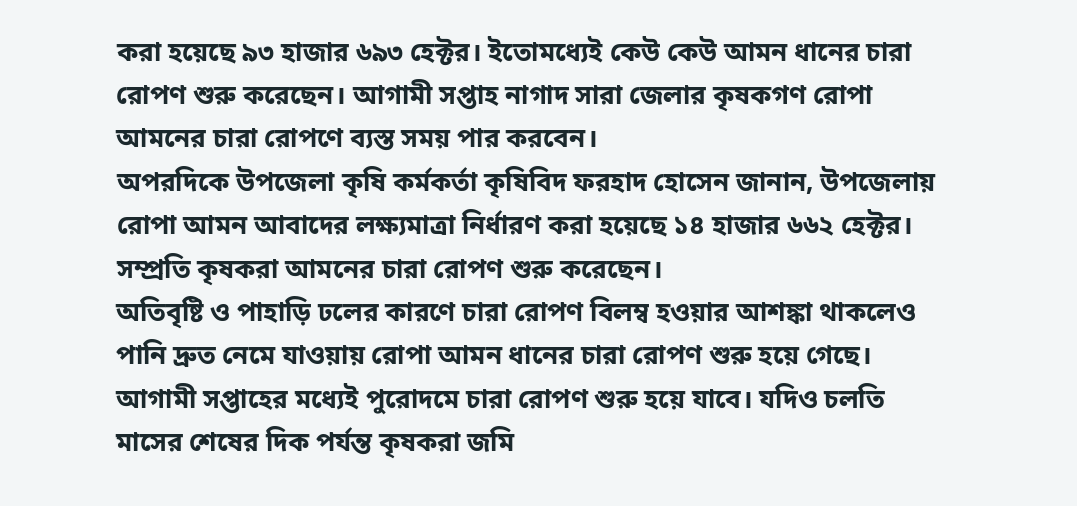করা হয়েছে ৯৩ হাজার ৬৯৩ হেক্টর। ইতোমধ্যেই কেউ কেউ আমন ধানের চারা রোপণ শুরু করেছেন। আগামী সপ্তাহ নাগাদ সারা জেলার কৃষকগণ রোপা আমনের চারা রোপণে ব্যস্ত সময় পার করবেন।
অপরদিকে উপজেলা কৃষি কর্মকর্তা কৃষিবিদ ফরহাদ হোসেন জানান, উপজেলায় রোপা আমন আবাদের লক্ষ্যমাত্রা নির্ধারণ করা হয়েছে ১৪ হাজার ৬৬২ হেক্টর। সম্প্রতি কৃষকরা আমনের চারা রোপণ শুরু করেছেন।
অতিবৃষ্টি ও পাহাড়ি ঢলের কারণে চারা রোপণ বিলম্ব হওয়ার আশঙ্কা থাকলেও পানি দ্রুত নেমে যাওয়ায় রোপা আমন ধানের চারা রোপণ শুরু হয়ে গেছে। আগামী সপ্তাহের মধ্যেই পুরোদমে চারা রোপণ শুরু হয়ে যাবে। যদিও চলতি মাসের শেষের দিক পর্যন্ত কৃষকরা জমি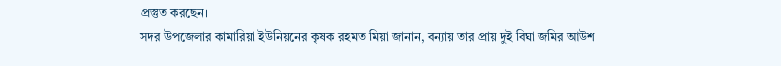প্রস্তুত করছেন।
সদর উপজেলার কামারিয়া ইউনিয়নের কৃষক রহমত মিয়া জানান, বন্যায় তার প্রায় দুই বিঘা জমির আউশ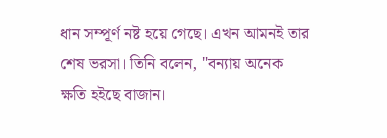ধান সম্পূর্ণ নষ্ট হয়ে গেছে। এখন আমনই তার শেষ ভরসা। তিনি বলেন, "বন্যায় অনেক ক্ষতি হইছে বাজান।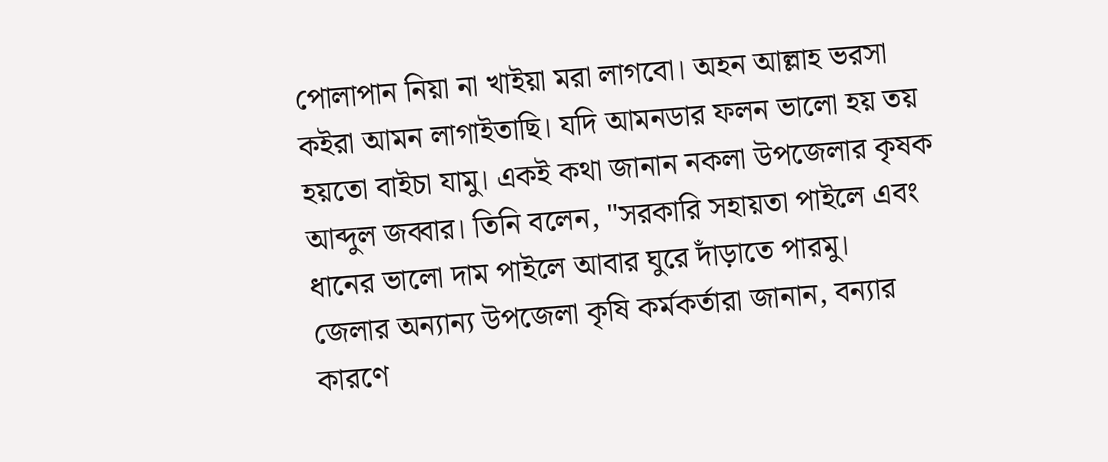পোলাপান নিয়া না খাইয়া মরা লাগবো। অহন আল্লাহ ভরসা কইরা আমন লাগাইতাছি। যদি আমনডার ফলন ভালো হয় তয় হয়তো বাইচা যামু। একই কথা জানান নকলা উপজেলার কৃষক আব্দুল জব্বার। তিনি বলেন, "সরকারি সহায়তা পাইলে এবং ধানের ভালো দাম পাইলে আবার ঘুরে দাঁড়াতে পারমু।
জেলার অন্যান্য উপজেলা কৃষি কর্মকর্তারা জানান, বন্যার কারণে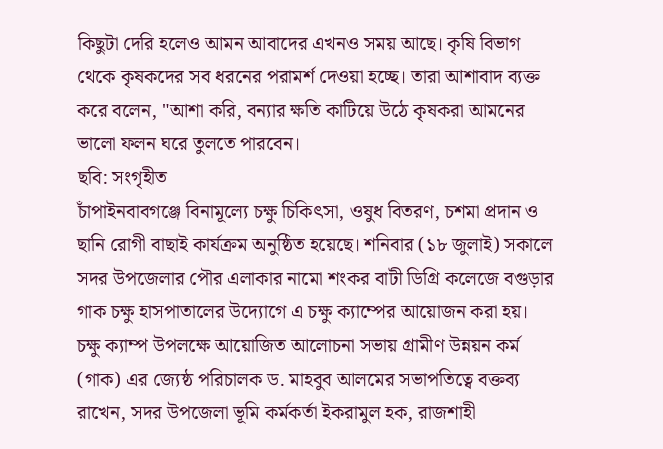কিছুটা দেরি হলেও আমন আবাদের এখনও সময় আছে। কৃষি বিভাগ থেকে কৃষকদের সব ধরনের পরামর্শ দেওয়া হচ্ছে। তারা আশাবাদ ব্যক্ত করে বলেন, "আশা করি, বন্যার ক্ষতি কাটিয়ে উঠে কৃষকরা আমনের ভালো ফলন ঘরে তুলতে পারবেন।
ছবি: সংগৃহীত
চাঁপাইনবাবগঞ্জে বিনামূল্যে চক্ষু চিকিৎসা, ওষুধ বিতরণ, চশমা প্রদান ও ছানি রোগী বাছাই কার্যক্রম অনুষ্ঠিত হয়েছে। শনিবার (১৮ জুলাই) সকালে সদর উপজেলার পৌর এলাকার নামো শংকর বাটী ডিগ্রি কলেজে বগুড়ার গাক চক্ষু হাসপাতালের উদ্যোগে এ চক্ষু ক্যাম্পের আয়োজন করা হয়।
চক্ষু ক্যাম্প উপলক্ষে আয়োজিত আলোচনা সভায় গ্রামীণ উন্নয়ন কর্ম (গাক) এর জ্যেষ্ঠ পরিচালক ড. মাহবুব আলমের সভাপতিত্বে বক্তব্য রাখেন, সদর উপজেলা ভূমি কর্মকর্তা ইকরামুল হক, রাজশাহী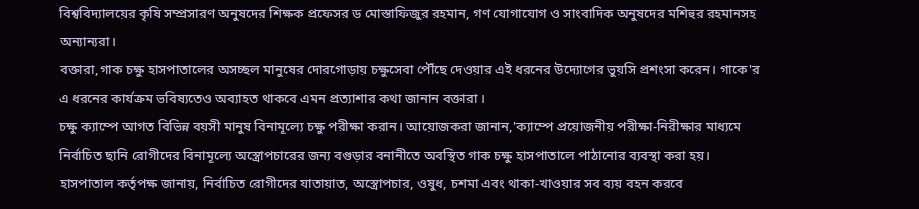বিশ্ববিদ্যালয়ের কৃষি সম্প্রসারণ অনুষদের শিক্ষক প্রফেসর ড মোস্তাফিজুর রহমান, গণ যোগাযোগ ও সাংবাদিক অনুষদের মশিহুর রহমানসহ অন্যান্যরা।
বক্তারা,গাক চক্ষু হাসপাতালের অসচ্ছল মানুষের দোরগোড়ায় চক্ষুসেবা পৌঁছে দেওয়ার এই ধরনের উদ্যোগের ভুয়সি প্রশংসা করেন। গাকে'র এ ধরনের কার্যক্রম ভবিষ্যতেও অব্যাহত থাকবে এমন প্রত্যাশার কথা জানান বক্তারা ।
চক্ষু ক্যাম্পে আগত বিভিন্ন বয়সী মানুষ বিনামূল্যে চক্ষু পরীক্ষা করান। আয়োজকরা জানান,'ক্যাম্পে প্রয়োজনীয় পরীক্ষা-নিরীক্ষার মাধ্যমে নির্বাচিত ছানি রোগীদের বিনামূল্যে অস্ত্রোপচারের জন্য বগুড়ার বনানীতে অবস্থিত গাক চক্ষু হাসপাতালে পাঠানোর ব্যবস্থা করা হয়। হাসপাতাল কর্তৃপক্ষ জানায়, নির্বাচিত রোগীদের যাতায়াত, অস্ত্রোপচার, ওষুধ, চশমা এবং থাকা-খাওয়ার সব ব্যয় বহন করবে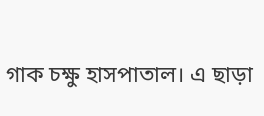গাক চক্ষু হাসপাতাল। এ ছাড়া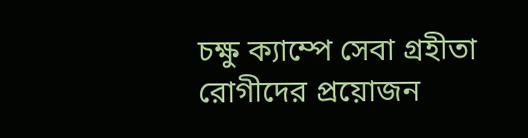চক্ষু ক্যাম্পে সেবা গ্রহীতা রোগীদের প্রয়োজন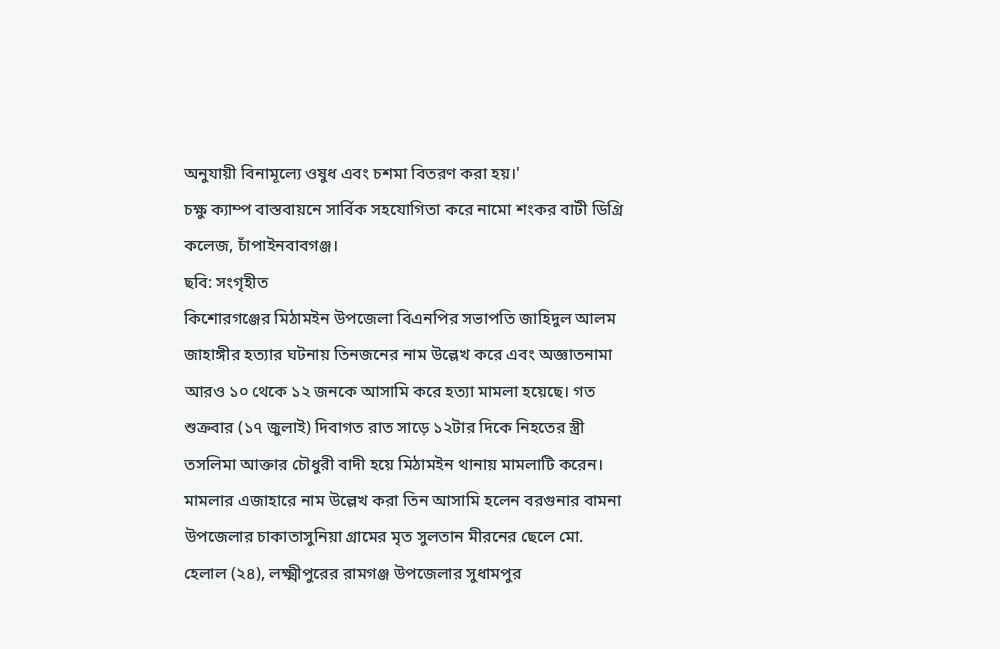অনুযায়ী বিনামূল্যে ওষুধ এবং চশমা বিতরণ করা হয়।'
চক্ষু ক্যাম্প বাস্তবায়নে সার্বিক সহযোগিতা করে নামো শংকর বাটী ডিগ্রি কলেজ, চাঁপাইনবাবগঞ্জ।
ছবি: সংগৃহীত
কিশোরগঞ্জের মিঠামইন উপজেলা বিএনপির সভাপতি জাহিদুল আলম জাহাঙ্গীর হত্যার ঘটনায় তিনজনের নাম উল্লেখ করে এবং অজ্ঞাতনামা আরও ১০ থেকে ১২ জনকে আসামি করে হত্যা মামলা হয়েছে। গত শুক্রবার (১৭ জুলাই) দিবাগত রাত সাড়ে ১২টার দিকে নিহতের স্ত্রী তসলিমা আক্তার চৌধুরী বাদী হয়ে মিঠামইন থানায় মামলাটি করেন।
মামলার এজাহারে নাম উল্লেখ করা তিন আসামি হলেন বরগুনার বামনা উপজেলার চাকাতাসুনিয়া গ্রামের মৃত সুলতান মীরনের ছেলে মো. হেলাল (২৪), লক্ষ্মীপুরের রামগঞ্জ উপজেলার সুধামপুর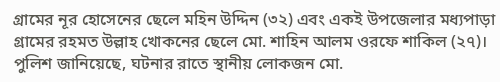গ্রামের নূর হোসেনের ছেলে মহিন উদ্দিন (৩২) এবং একই উপজেলার মধ্যপাড়া গ্রামের রহমত উল্লাহ খোকনের ছেলে মো. শাহিন আলম ওরফে শাকিল (২৭)।
পুলিশ জানিয়েছে, ঘটনার রাতে স্থানীয় লোকজন মো.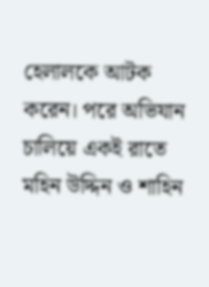হেলালকে আটক করেন। পরে অভিযান চালিয়ে একই রাতে মহিন উদ্দিন ও শাহিন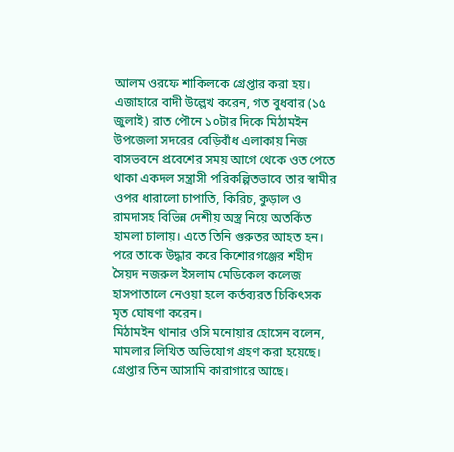আলম ওরফে শাকিলকে গ্রেপ্তার করা হয়।
এজাহারে বাদী উল্লেখ করেন, গত বুধবার (১৫ জুলাই) রাত পৌনে ১০টার দিকে মিঠামইন উপজেলা সদরের বেড়িবাঁধ এলাকায় নিজ বাসভবনে প্রবেশের সময় আগে থেকে ওত পেতে থাকা একদল সন্ত্রাসী পরিকল্পিতভাবে তার স্বামীর ওপর ধারালো চাপাতি, কিরিচ, কুড়াল ও রামদাসহ বিভিন্ন দেশীয় অস্ত্র নিয়ে অতর্কিত হামলা চালায়। এতে তিনি গুরুতর আহত হন।
পরে তাকে উদ্ধার করে কিশোরগঞ্জের শহীদ সৈয়দ নজরুল ইসলাম মেডিকেল কলেজ হাসপাতালে নেওয়া হলে কর্তব্যরত চিকিৎসক মৃত ঘোষণা করেন।
মিঠামইন থানার ওসি মনোয়ার হোসেন বলেন, মামলার লিখিত অভিযোগ গ্রহণ করা হয়েছে। গ্রেপ্তার তিন আসামি কারাগারে আছে।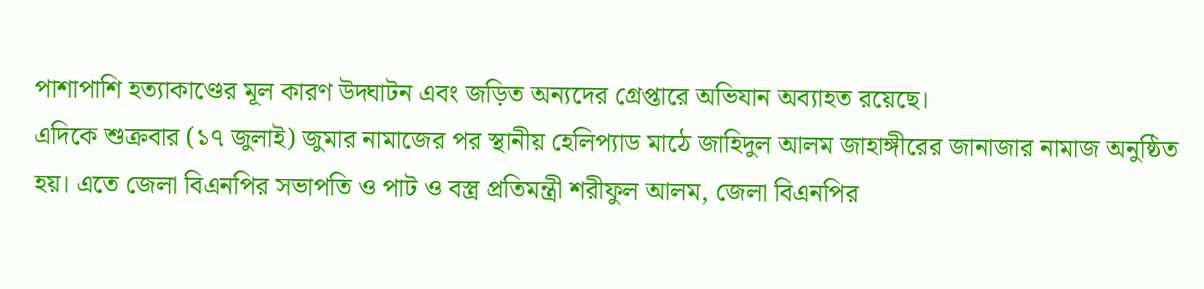পাশাপাশি হত্যাকাণ্ডের মূল কারণ উদ্ঘাটন এবং জড়িত অন্যদের গ্রেপ্তারে অভিযান অব্যাহত রয়েছে।
এদিকে শুক্রবার (১৭ জুলাই) জুমার নামাজের পর স্থানীয় হেলিপ্যাড মাঠে জাহিদুল আলম জাহাঙ্গীরের জানাজার নামাজ অনুষ্ঠিত হয়। এতে জেলা বিএনপির সভাপতি ও পাট ও বস্ত্র প্রতিমন্ত্রী শরীফুল আলম, জেলা বিএনপির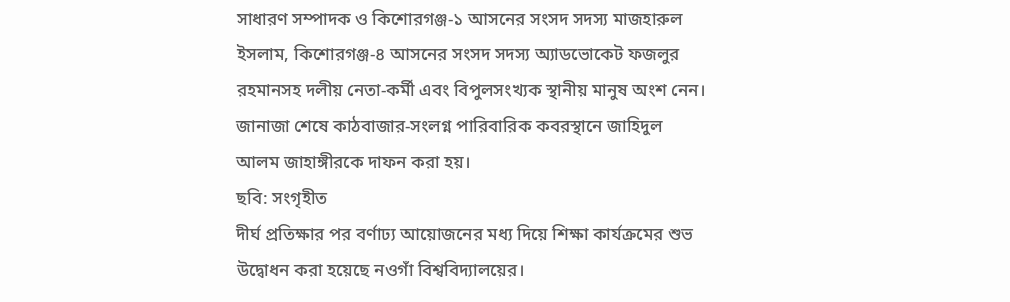সাধারণ সম্পাদক ও কিশোরগঞ্জ-১ আসনের সংসদ সদস্য মাজহারুল ইসলাম, কিশোরগঞ্জ-৪ আসনের সংসদ সদস্য অ্যাডভোকেট ফজলুর রহমানসহ দলীয় নেতা-কর্মী এবং বিপুলসংখ্যক স্থানীয় মানুষ অংশ নেন।
জানাজা শেষে কাঠবাজার-সংলগ্ন পারিবারিক কবরস্থানে জাহিদুল আলম জাহাঙ্গীরকে দাফন করা হয়।
ছবি: সংগৃহীত
দীর্ঘ প্রতিক্ষার পর বর্ণাঢ্য আয়োজনের মধ্য দিয়ে শিক্ষা কার্যক্রমের শুভ উদ্বোধন করা হয়েছে নওগাঁ বিশ্ববিদ্যালয়ের।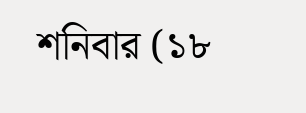শনিবার (১৮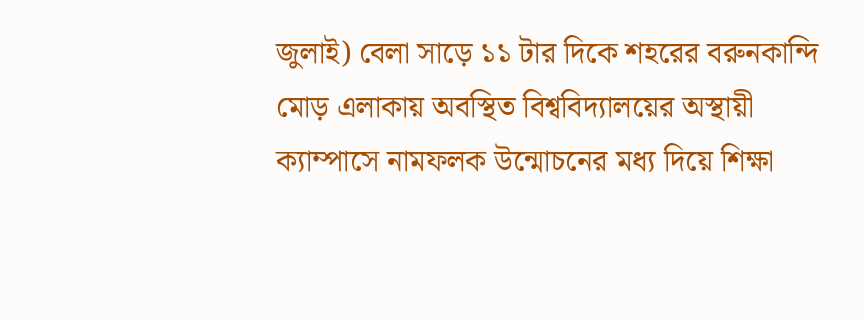জুলাই) বেলা সাড়ে ১১ টার দিকে শহরের বরুনকান্দি মোড় এলাকায় অবস্থিত বিশ্ববিদ্যালয়ের অস্থায়ী ক্যাম্পাসে নামফলক উন্মোচনের মধ্য দিয়ে শিক্ষা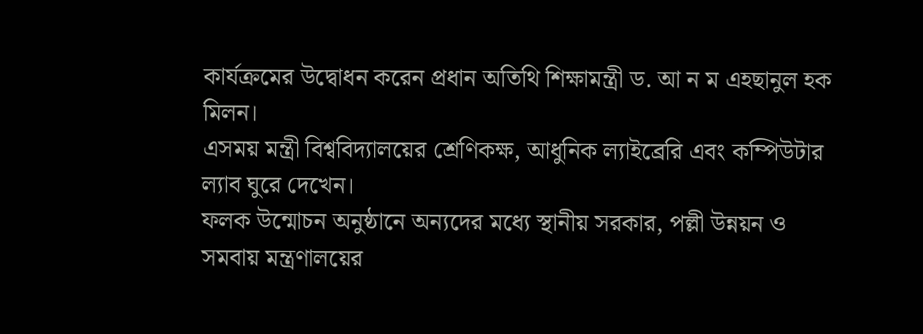কার্যক্রমের উদ্বোধন করেন প্রধান অতিথি শিক্ষামন্ত্রী ড. আ ন ম এহছানুল হক মিলন।
এসময় মন্ত্রী বিশ্ববিদ্যালয়ের শ্রেণিকক্ষ, আধুনিক ল্যাইব্রেরি এবং কম্পিউটার ল্যাব ঘুরে দেখেন।
ফলক উন্মোচন অনুষ্ঠানে অন্যদের মধ্যে স্থানীয় সরকার, পল্লী উন্নয়ন ও সমবায় মন্ত্রণালয়ের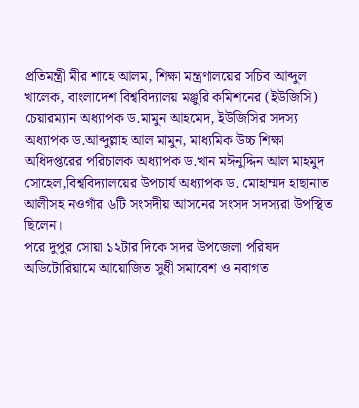প্রতিমন্ত্রী মীর শাহে আলম, শিক্ষা মন্ত্রণালয়ের সচিব আব্দুল খালেক, বাংলাদেশ বিশ্ববিদ্যালয় মঞ্জুরি কমিশনের (ইউজিসি) চেয়ারম্যান অধ্যাপক ড.মামুন আহমেদ, ইউজিসির সদস্য অধ্যাপক ড.আব্দুল্লাহ আল মামুন, মাধ্যমিক উচ্চ শিক্ষা অধিদপ্তরের পরিচালক অধ্যাপক ড.খান মঈনুদ্দিন আল মাহমুদ সোহেল,বিশ্ববিদ্যালয়ের উপচার্য অধ্যাপক ড. মোহাম্মদ হাছানাত আলীসহ নওগাঁর ৬টি সংসদীয় আসনের সংসদ সদস্যরা উপস্থিত ছিলেন।
পরে দুপুর সোয়া ১২টার দিকে সদর উপজেলা পরিষদ অডিটোরিয়ামে আয়োজিত সুধী সমাবেশ ও নবাগত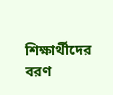শিক্ষার্থীদের বরণ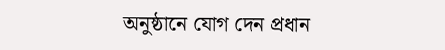অনুষ্ঠানে যোগ দেন প্রধান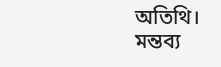অতিথি।
মন্তব্য